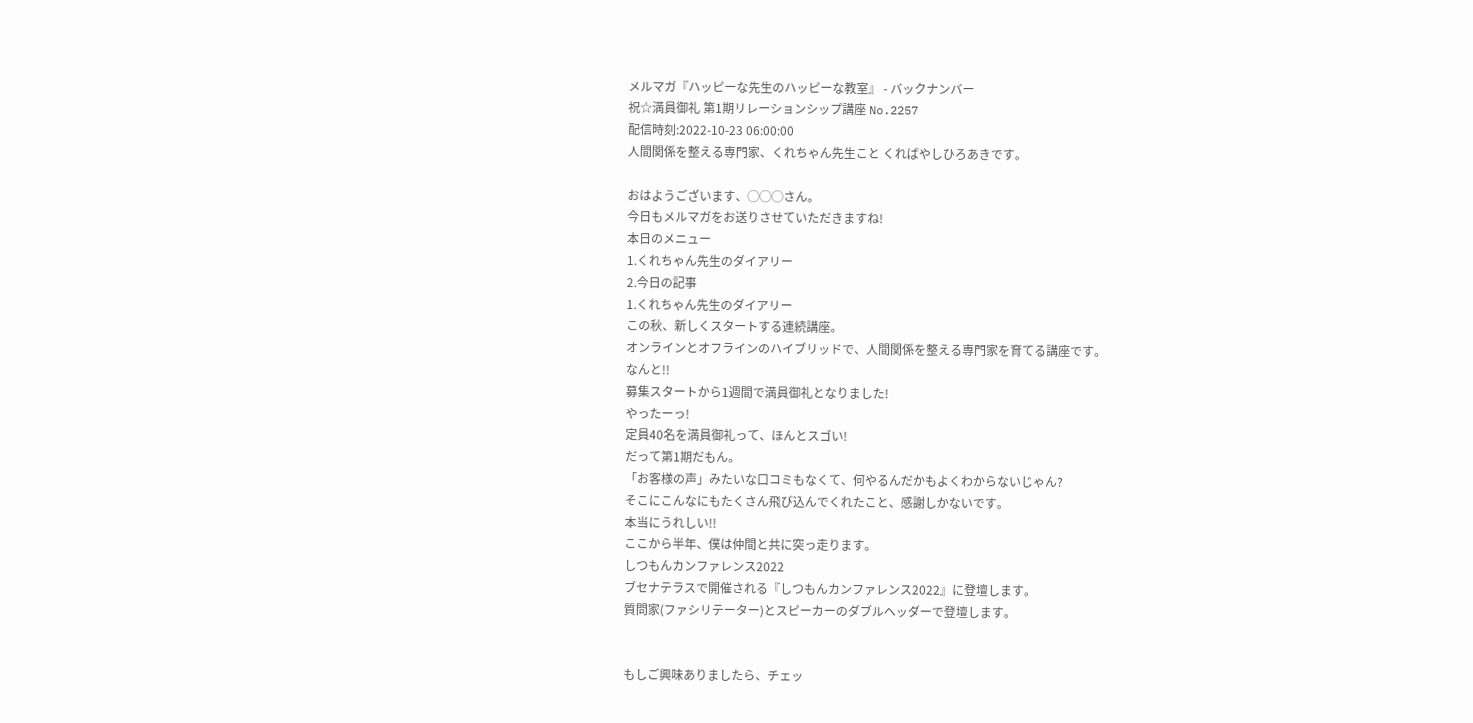メルマガ『ハッピーな先生のハッピーな教室』 - バックナンバー
祝☆満員御礼 第1期リレーションシップ講座 No.2257
配信時刻:2022-10-23 06:00:00
人間関係を整える専門家、くれちゃん先生こと くればやしひろあきです。

おはようございます、◯◯◯さん。
今日もメルマガをお送りさせていただきますね!
本日のメニュー
1.くれちゃん先生のダイアリー
2.今日の記事
1.くれちゃん先生のダイアリー
この秋、新しくスタートする連続講座。
オンラインとオフラインのハイブリッドで、人間関係を整える専門家を育てる講座です。
なんと!!
募集スタートから1週間で満員御礼となりました!
やったーっ!
定員40名を満員御礼って、ほんとスゴい!
だって第1期だもん。
「お客様の声」みたいな口コミもなくて、何やるんだかもよくわからないじゃん?
そこにこんなにもたくさん飛び込んでくれたこと、感謝しかないです。
本当にうれしい!!
ここから半年、僕は仲間と共に突っ走ります。
しつもんカンファレンス2022
ブセナテラスで開催される『しつもんカンファレンス2022』に登壇します。
質問家(ファシリテーター)とスピーカーのダブルヘッダーで登壇します。


もしご興味ありましたら、チェッ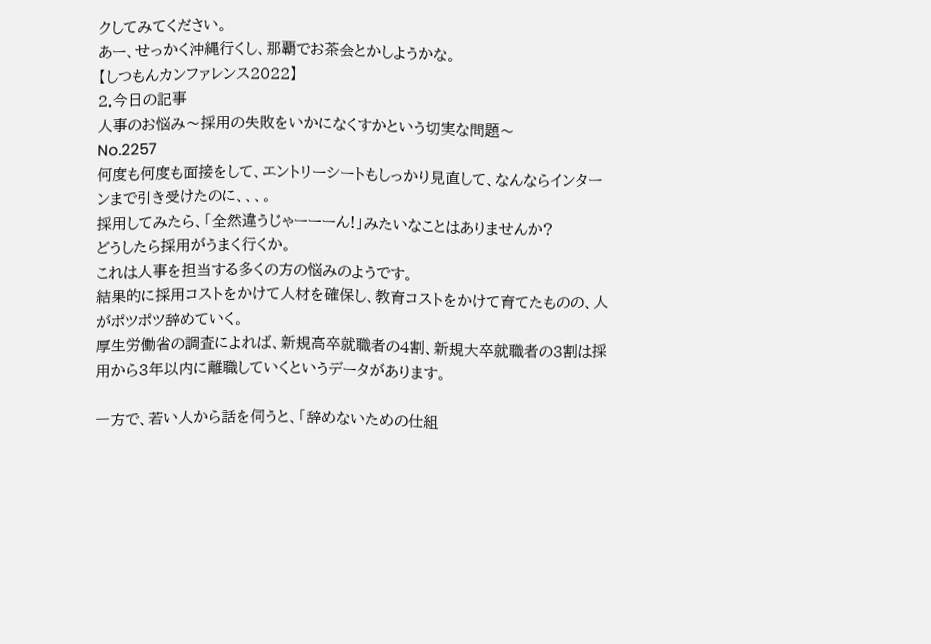クしてみてください。
あー、せっかく沖縄行くし、那覇でお茶会とかしようかな。
【しつもんカンファレンス2022】
2.今日の記事
人事のお悩み〜採用の失敗をいかになくすかという切実な問題〜
No.2257
何度も何度も面接をして、エントリーシートもしっかり見直して、なんならインターンまで引き受けたのに、、、。
採用してみたら、「全然違うじゃーーーん!」みたいなことはありませんか?
どうしたら採用がうまく行くか。
これは人事を担当する多くの方の悩みのようです。
結果的に採用コストをかけて人材を確保し、教育コストをかけて育てたものの、人がポツポツ辞めていく。
厚生労働省の調査によれば、新規高卒就職者の4割、新規大卒就職者の3割は採用から3年以内に離職していくというデータがあります。

一方で、若い人から話を伺うと、「辞めないための仕組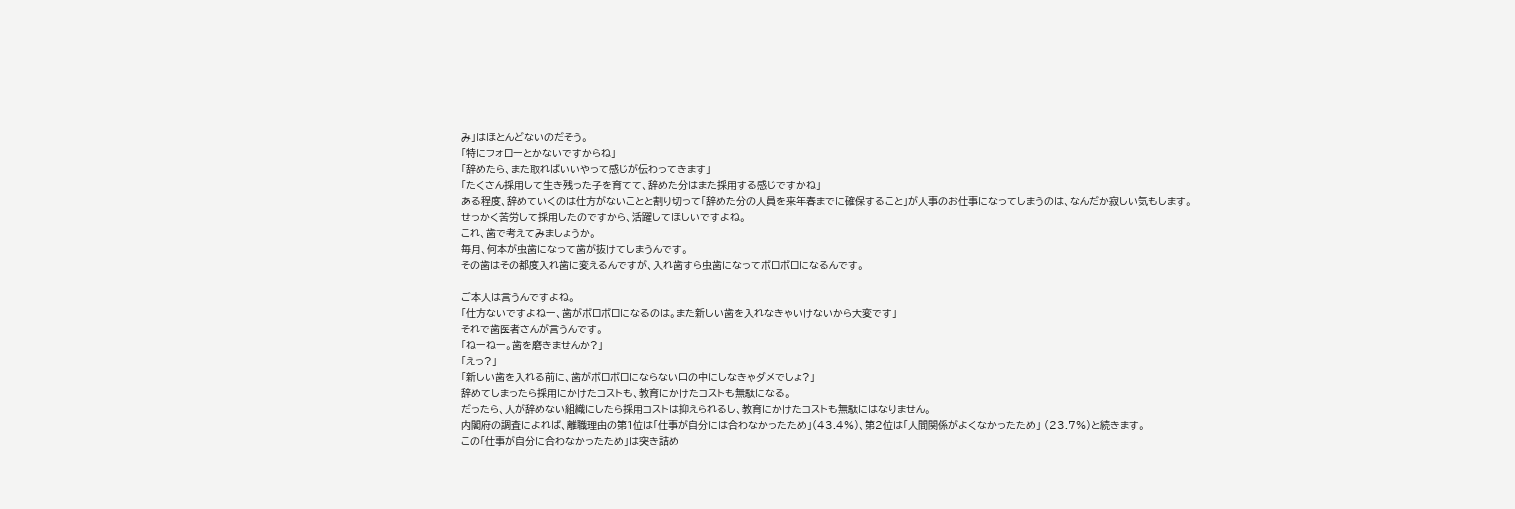み」はほとんどないのだそう。
「特にフォローとかないですからね」
「辞めたら、また取ればいいやって感じが伝わってきます」
「たくさん採用して生き残った子を育てて、辞めた分はまた採用する感じですかね」
ある程度、辞めていくのは仕方がないことと割り切って「辞めた分の人員を来年春までに確保すること」が人事のお仕事になってしまうのは、なんだか寂しい気もします。
せっかく苦労して採用したのですから、活躍してほしいですよね。
これ、歯で考えてみましょうか。
毎月、何本が虫歯になって歯が抜けてしまうんです。
その歯はその都度入れ歯に変えるんですが、入れ歯すら虫歯になってボロボロになるんです。

ご本人は言うんですよね。
「仕方ないですよねー、歯がボロボロになるのは。また新しい歯を入れなきゃいけないから大変です」
それで歯医者さんが言うんです。
「ねーねー。歯を磨きませんか?」
「えっ?」
「新しい歯を入れる前に、歯がボロボロにならない口の中にしなきゃダメでしょ?」
辞めてしまったら採用にかけたコストも、教育にかけたコストも無駄になる。
だったら、人が辞めない組織にしたら採用コストは抑えられるし、教育にかけたコストも無駄にはなりません。
内閣府の調査によれば、離職理由の第1位は「仕事が自分には合わなかったため」(43.4%)、第2位は「人間関係がよくなかったため」 (23.7%)と続きます。
この「仕事が自分に合わなかったため」は突き詰め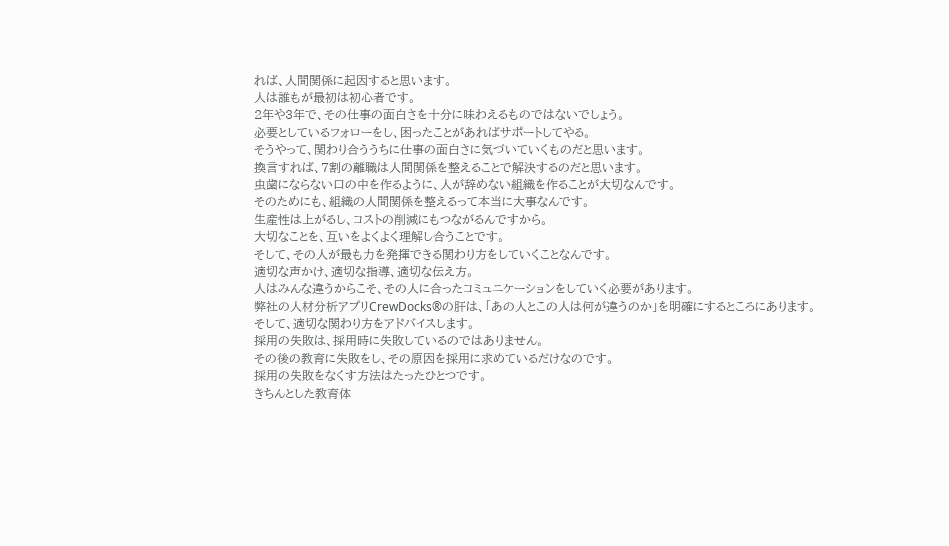れば、人間関係に起因すると思います。
人は誰もが最初は初心者です。
2年や3年で、その仕事の面白さを十分に味わえるものではないでしょう。
必要としているフォローをし、困ったことがあればサポートしてやる。
そうやって、関わり合ううちに仕事の面白さに気づいていくものだと思います。
換言すれば、7割の離職は人間関係を整えることで解決するのだと思います。
虫歯にならない口の中を作るように、人が辞めない組織を作ることが大切なんです。
そのためにも、組織の人間関係を整えるって本当に大事なんです。
生産性は上がるし、コストの削減にもつながるんですから。
大切なことを、互いをよくよく理解し合うことです。
そして、その人が最も力を発揮できる関わり方をしていくことなんです。
適切な声かけ、適切な指導、適切な伝え方。
人はみんな違うからこそ、その人に合ったコミュニケーションをしていく必要があります。
弊社の人材分析アプリCrewDocks®の肝は、「あの人とこの人は何が違うのか」を明確にするところにあります。
そして、適切な関わり方をアドバイスします。
採用の失敗は、採用時に失敗しているのではありません。
その後の教育に失敗をし、その原因を採用に求めているだけなのです。
採用の失敗をなくす方法はたったひとつです。
きちんとした教育体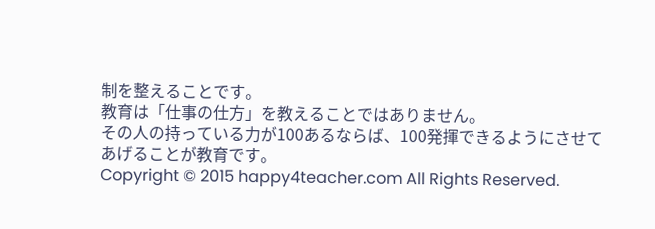制を整えることです。
教育は「仕事の仕方」を教えることではありません。
その人の持っている力が100あるならば、100発揮できるようにさせてあげることが教育です。
Copyright © 2015 happy4teacher.com All Rights Reserved.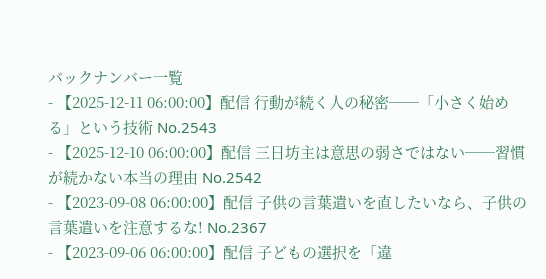バックナンバー一覧
- 【2025-12-11 06:00:00】配信 行動が続く人の秘密──「小さく始める」という技術 No.2543
- 【2025-12-10 06:00:00】配信 三日坊主は意思の弱さではない──習慣が続かない本当の理由 No.2542
- 【2023-09-08 06:00:00】配信 子供の言葉遣いを直したいなら、子供の言葉遣いを注意するな! No.2367
- 【2023-09-06 06:00:00】配信 子どもの選択を「違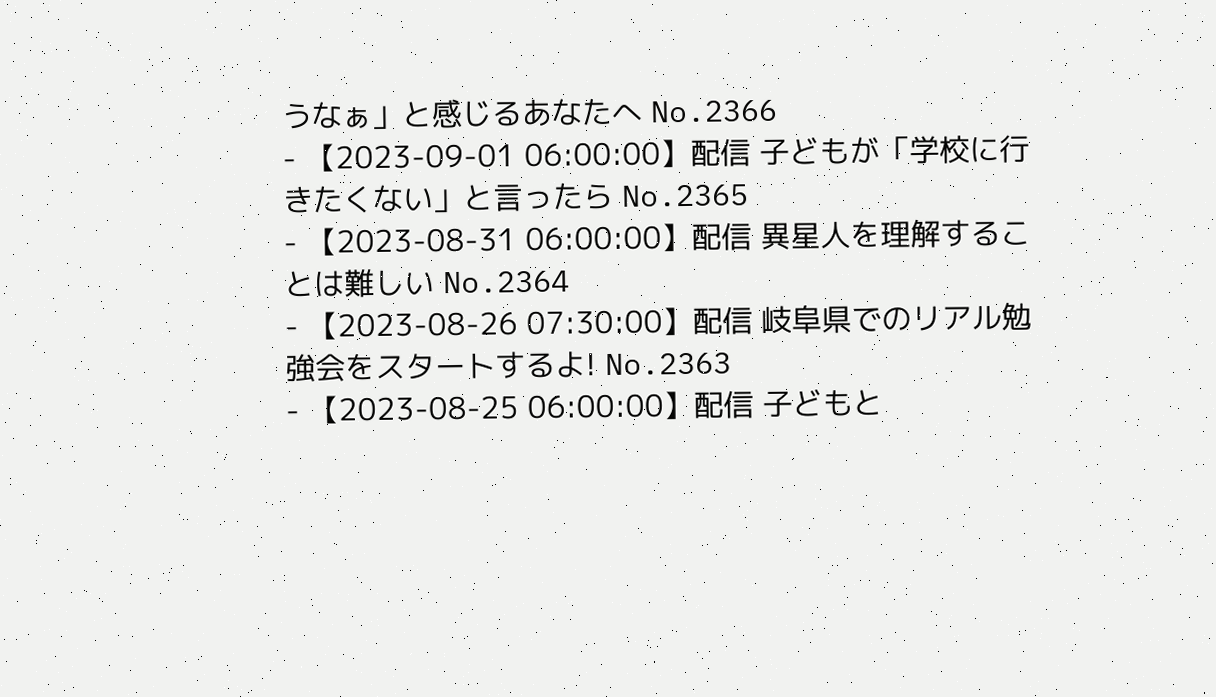うなぁ」と感じるあなたへ No.2366
- 【2023-09-01 06:00:00】配信 子どもが「学校に行きたくない」と言ったら No.2365
- 【2023-08-31 06:00:00】配信 異星人を理解することは難しい No.2364
- 【2023-08-26 07:30:00】配信 岐阜県でのリアル勉強会をスタートするよ! No.2363
- 【2023-08-25 06:00:00】配信 子どもと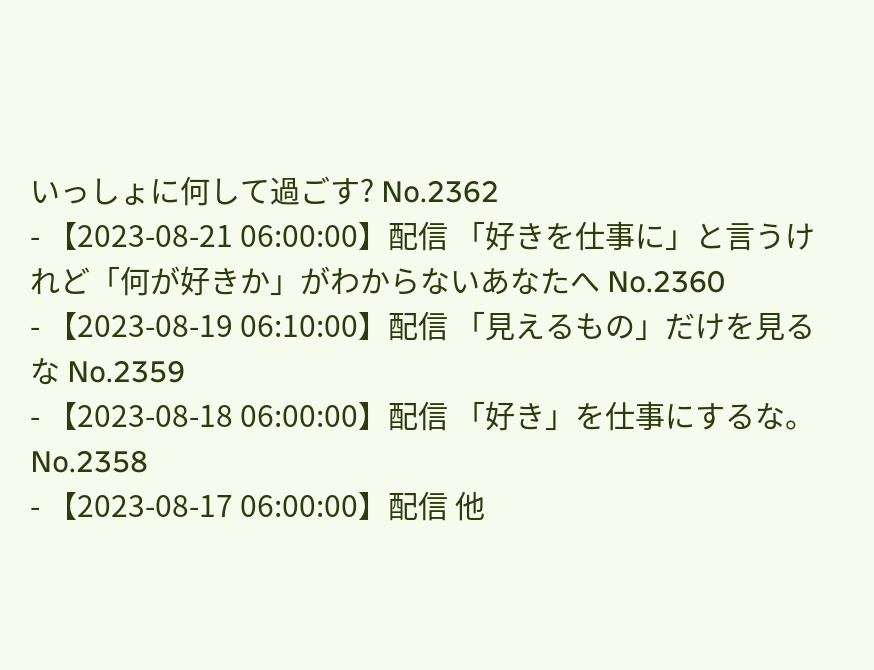いっしょに何して過ごす? No.2362
- 【2023-08-21 06:00:00】配信 「好きを仕事に」と言うけれど「何が好きか」がわからないあなたへ No.2360
- 【2023-08-19 06:10:00】配信 「見えるもの」だけを見るな No.2359
- 【2023-08-18 06:00:00】配信 「好き」を仕事にするな。No.2358
- 【2023-08-17 06:00:00】配信 他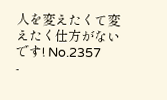人を変えたくて変えたく仕方がないです! No.2357
-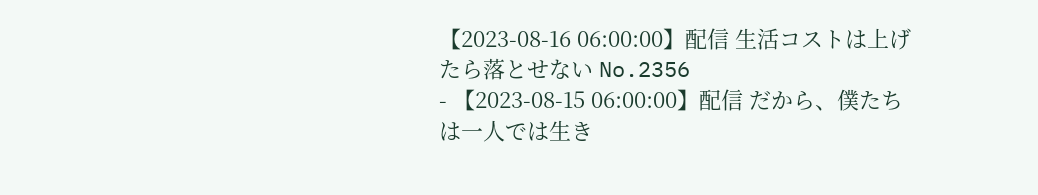【2023-08-16 06:00:00】配信 生活コストは上げたら落とせない No.2356
- 【2023-08-15 06:00:00】配信 だから、僕たちは一人では生き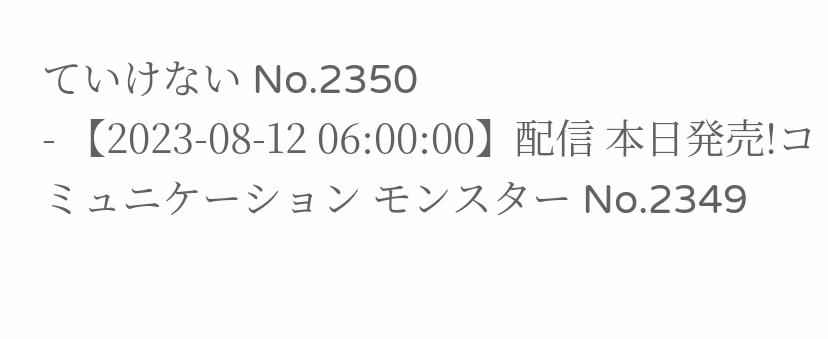ていけない No.2350
- 【2023-08-12 06:00:00】配信 本日発売!コミュニケーション モンスター No.2349